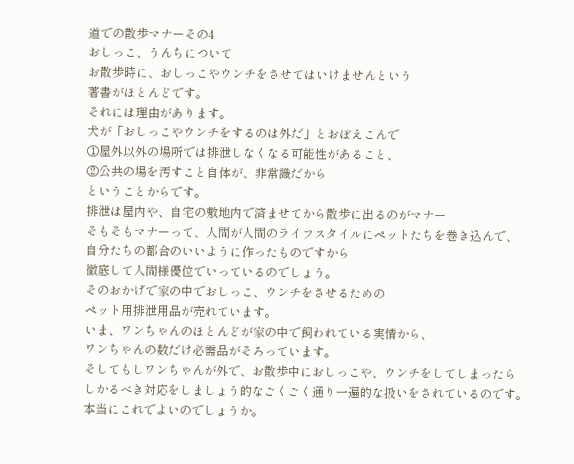道での散歩マナーその4
おしっこ、うんちについて
お散歩時に、おしっこやウンチをさせてはいけませんという
著書がほとんどです。
それには理由があります。
犬が「おしっこやウンチをするのは外だ」とおぼえこんで
①屋外以外の場所では排泄しなくなる可能性があること、
②公共の場を汚すこと自体が、非常識だから
ということからです。
排泄は屋内や、自宅の敷地内で済ませてから散歩に出るのがマナー
そもそもマナーって、人間が人間のライフスタイルにペットたちを巻き込んで、
自分たちの都合のいいように作ったものですから
徹底して人間様優位でいっているのでしょう。
そのおかげで家の中でおしっこ、ウンチをさせるための
ペット用排泄用品が売れています。
いま、ワンちゃんのほとんどが家の中で飼われている実情から、
ワンちゃんの数だけ必需品がそろっています。
そしてもしワンちゃんが外で、お散歩中におしっこや、ウンチをしてしまったら
しかるべき対応をしましょう的なごくごく通り一遍的な扱いをされているのです。
本当にこれでよいのでしょうか。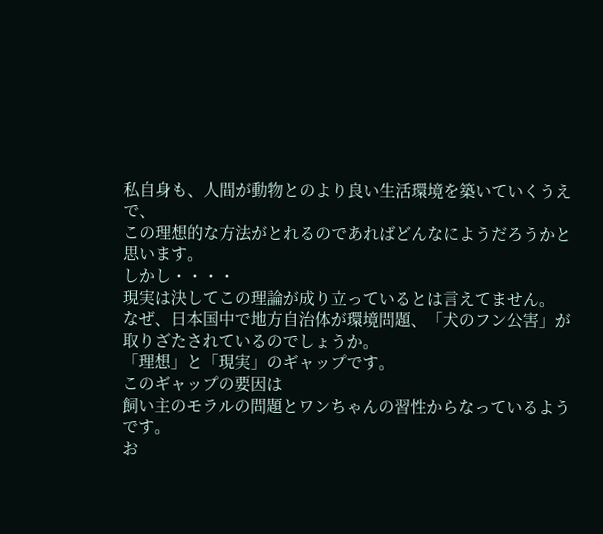私自身も、人間が動物とのより良い生活環境を築いていくうえで、
この理想的な方法がとれるのであればどんなにようだろうかと思います。
しかし・・・・
現実は決してこの理論が成り立っているとは言えてません。
なぜ、日本国中で地方自治体が環境問題、「犬のフン公害」が
取りざたされているのでしょうか。
「理想」と「現実」のギャップです。
このギャップの要因は
飼い主のモラルの問題とワンちゃんの習性からなっているようです。
お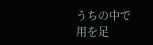うちの中で用を足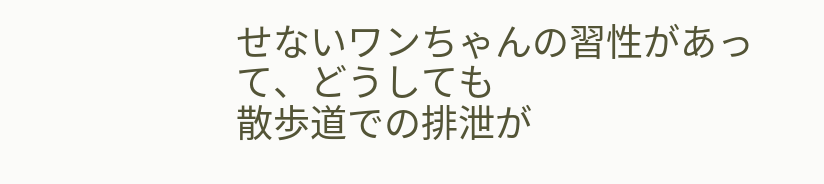せないワンちゃんの習性があって、どうしても
散歩道での排泄が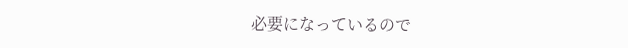必要になっているので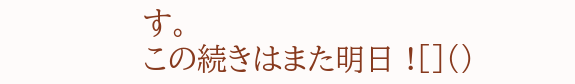す。
この続きはまた明日 ![]()